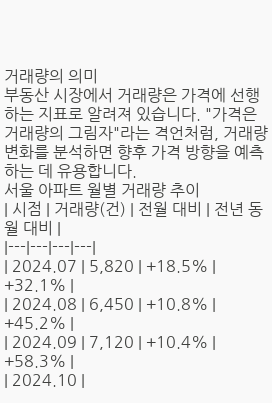거래량의 의미
부동산 시장에서 거래량은 가격에 선행하는 지표로 알려져 있습니다. "가격은 거래량의 그림자"라는 격언처럼, 거래량 변화를 분석하면 향후 가격 방향을 예측하는 데 유용합니다.
서울 아파트 월별 거래량 추이
| 시점 | 거래량(건) | 전월 대비 | 전년 동월 대비 |
|---|---|---|---|
| 2024.07 | 5,820 | +18.5% | +32.1% |
| 2024.08 | 6,450 | +10.8% | +45.2% |
| 2024.09 | 7,120 | +10.4% | +58.3% |
| 2024.10 |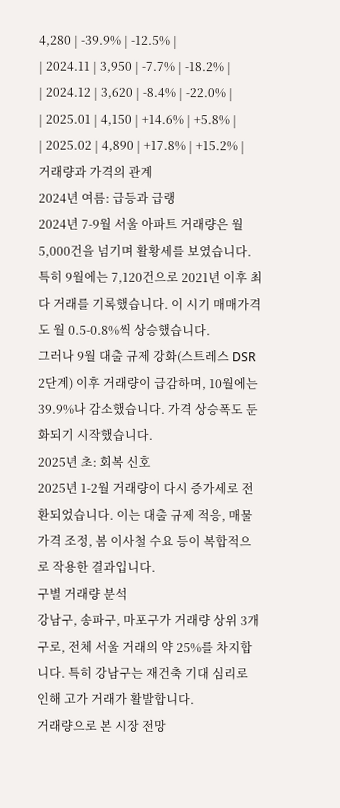4,280 | -39.9% | -12.5% |
| 2024.11 | 3,950 | -7.7% | -18.2% |
| 2024.12 | 3,620 | -8.4% | -22.0% |
| 2025.01 | 4,150 | +14.6% | +5.8% |
| 2025.02 | 4,890 | +17.8% | +15.2% |
거래량과 가격의 관계
2024년 여름: 급등과 급랭
2024년 7-9월 서울 아파트 거래량은 월 5,000건을 넘기며 활황세를 보였습니다. 특히 9월에는 7,120건으로 2021년 이후 최다 거래를 기록했습니다. 이 시기 매매가격도 월 0.5-0.8%씩 상승했습니다.
그러나 9월 대출 규제 강화(스트레스 DSR 2단계) 이후 거래량이 급감하며, 10월에는 39.9%나 감소했습니다. 가격 상승폭도 둔화되기 시작했습니다.
2025년 초: 회복 신호
2025년 1-2월 거래량이 다시 증가세로 전환되었습니다. 이는 대출 규제 적응, 매물 가격 조정, 봄 이사철 수요 등이 복합적으로 작용한 결과입니다.
구별 거래량 분석
강남구, 송파구, 마포구가 거래량 상위 3개 구로, 전체 서울 거래의 약 25%를 차지합니다. 특히 강남구는 재건축 기대 심리로 인해 고가 거래가 활발합니다.
거래량으로 본 시장 전망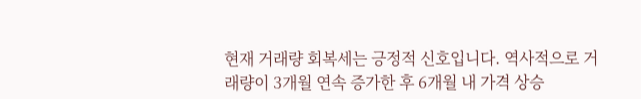현재 거래량 회복세는 긍정적 신호입니다. 역사적으로 거래량이 3개월 연속 증가한 후 6개월 내 가격 상승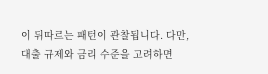이 뒤따르는 패턴이 관찰됩니다. 다만, 대출 규제와 금리 수준을 고려하면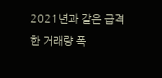2021년과 같은 급격한 거래량 폭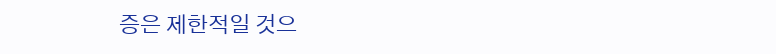증은 제한적일 것으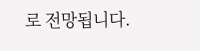로 전망됩니다.